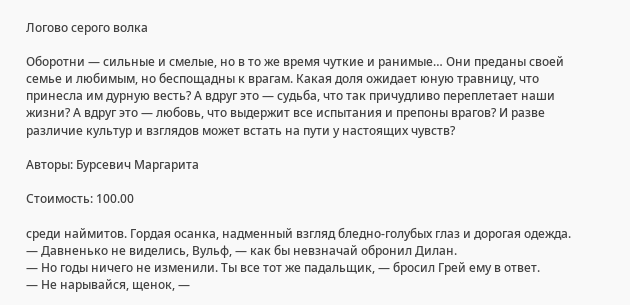Логово серого волка

Оборотни — сильные и смелые, но в то же время чуткие и ранимые… Они преданы своей семье и любимым, но беспощадны к врагам. Какая доля ожидает юную травницу, что принесла им дурную весть? А вдруг это — судьба, что так причудливо переплетает наши жизни? А вдруг это — любовь, что выдержит все испытания и препоны врагов? И разве различие культур и взглядов может встать на пути у настоящих чувств?

Авторы: Бурсевич Маргарита

Стоимость: 100.00

среди наймитов. Гордая осанка, надменный взгляд бледно-голубых глаз и дорогая одежда.
— Давненько не виделись, Вульф, — как бы невзначай обронил Дилан.
— Но годы ничего не изменили. Ты все тот же падальщик, — бросил Грей ему в ответ.
— Не нарывайся, щенок, —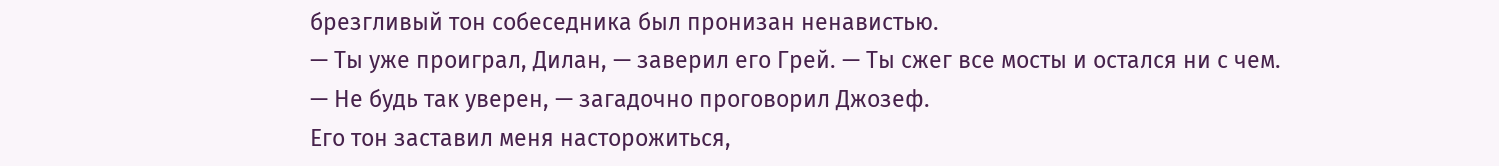брезгливый тон собеседника был пронизан ненавистью.
— Ты уже проиграл, Дилан, — заверил его Грей. — Ты сжег все мосты и остался ни с чем.
— Не будь так уверен, — загадочно проговорил Джозеф.
Его тон заставил меня насторожиться,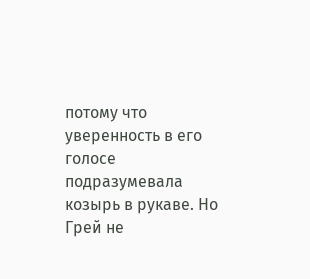потому что уверенность в его голосе подразумевала козырь в рукаве. Но Грей не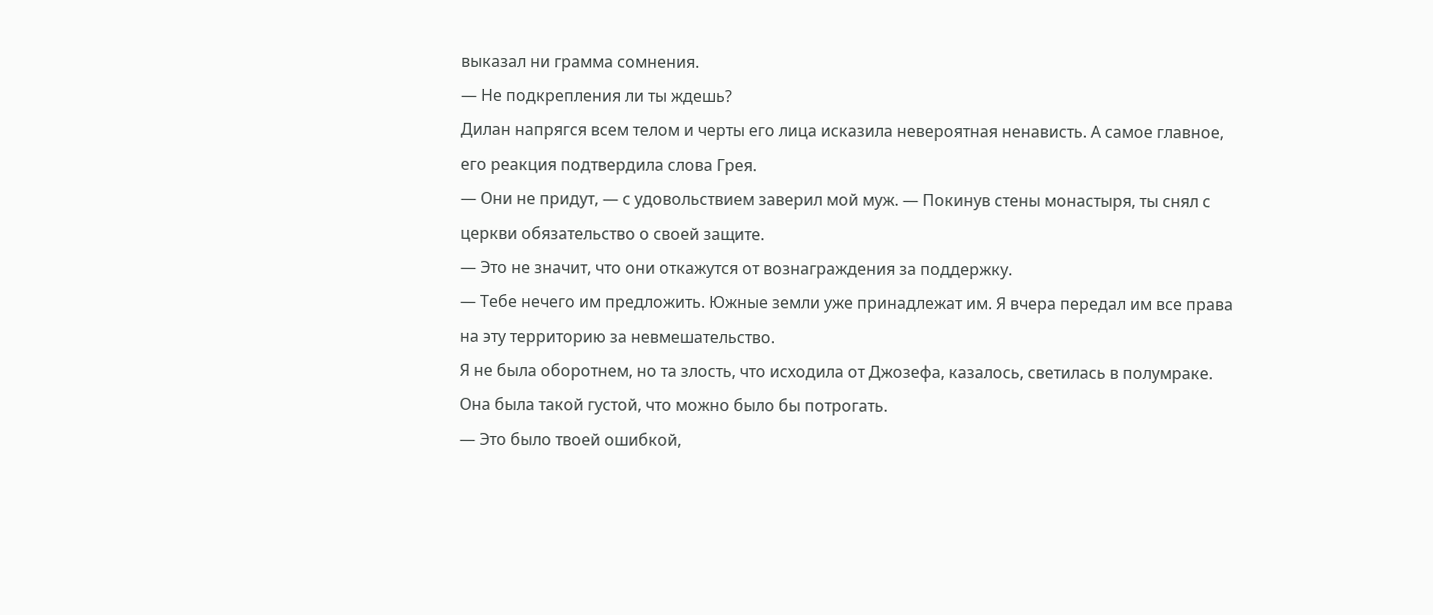выказал ни грамма сомнения.
— Не подкрепления ли ты ждешь?
Дилан напрягся всем телом и черты его лица исказила невероятная ненависть. А самое главное, его реакция подтвердила слова Грея.
— Они не придут, — с удовольствием заверил мой муж. — Покинув стены монастыря, ты снял с церкви обязательство о своей защите.
— Это не значит, что они откажутся от вознаграждения за поддержку.
— Тебе нечего им предложить. Южные земли уже принадлежат им. Я вчера передал им все права на эту территорию за невмешательство.
Я не была оборотнем, но та злость, что исходила от Джозефа, казалось, светилась в полумраке. Она была такой густой, что можно было бы потрогать.
— Это было твоей ошибкой,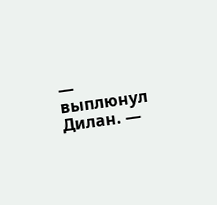— выплюнул Дилан. —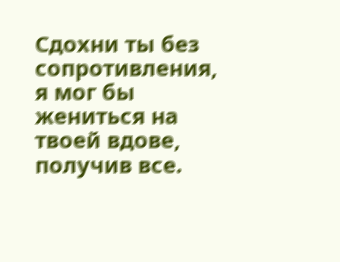Сдохни ты без сопротивления, я мог бы жениться на твоей вдове, получив все.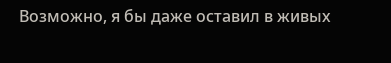Возможно, я бы даже оставил в живых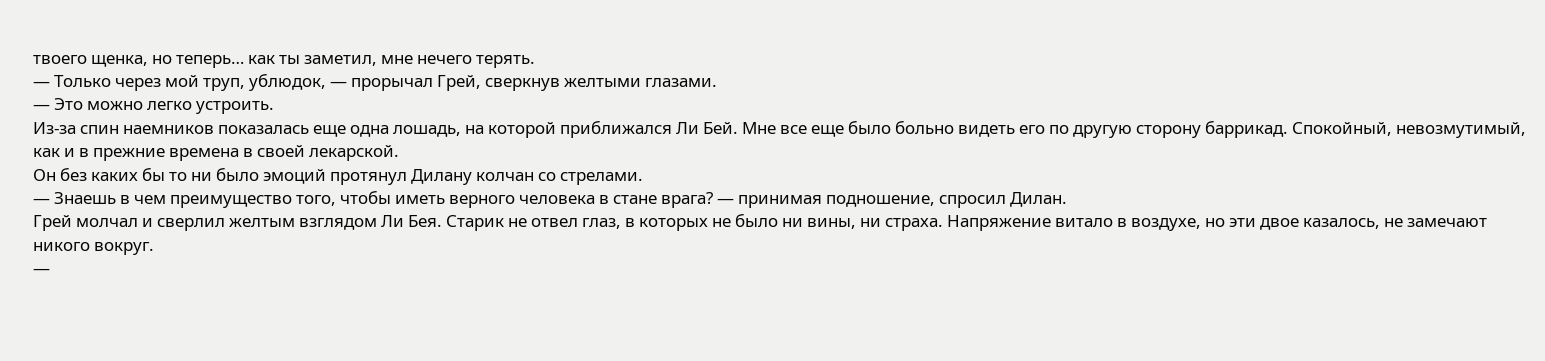твоего щенка, но теперь… как ты заметил, мне нечего терять.
— Только через мой труп, ублюдок, — прорычал Грей, сверкнув желтыми глазами.
— Это можно легко устроить.
Из-за спин наемников показалась еще одна лошадь, на которой приближался Ли Бей. Мне все еще было больно видеть его по другую сторону баррикад. Спокойный, невозмутимый, как и в прежние времена в своей лекарской.
Он без каких бы то ни было эмоций протянул Дилану колчан со стрелами.
— Знаешь в чем преимущество того, чтобы иметь верного человека в стане врага? — принимая подношение, спросил Дилан.
Грей молчал и сверлил желтым взглядом Ли Бея. Старик не отвел глаз, в которых не было ни вины, ни страха. Напряжение витало в воздухе, но эти двое казалось, не замечают никого вокруг.
—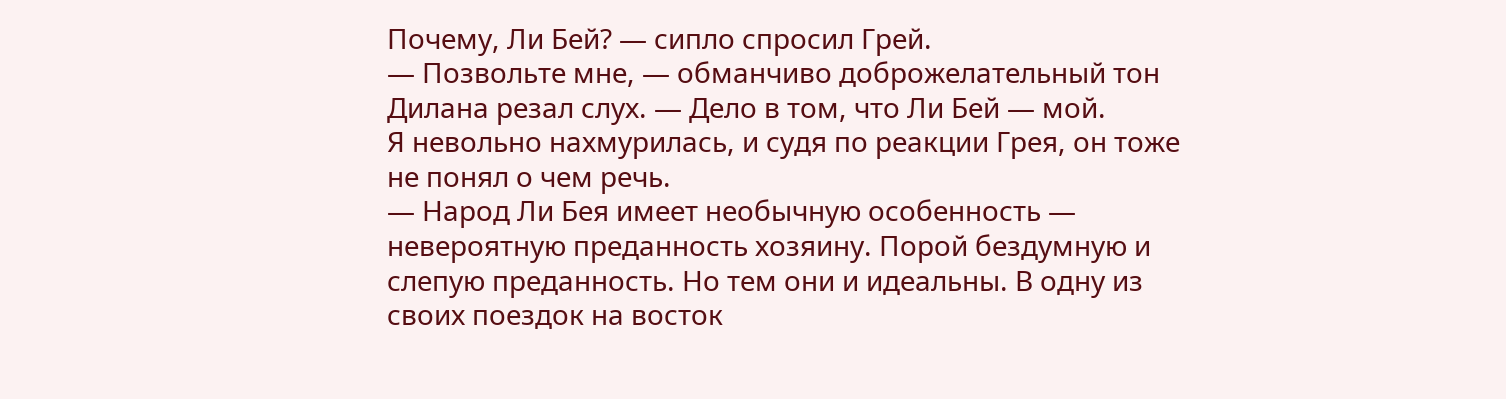Почему, Ли Бей? — сипло спросил Грей.
— Позвольте мне, — обманчиво доброжелательный тон Дилана резал слух. — Дело в том, что Ли Бей — мой.
Я невольно нахмурилась, и судя по реакции Грея, он тоже не понял о чем речь.
— Народ Ли Бея имеет необычную особенность — невероятную преданность хозяину. Порой бездумную и слепую преданность. Но тем они и идеальны. В одну из своих поездок на восток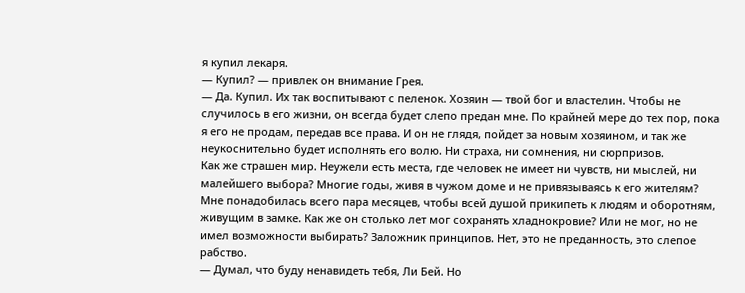я купил лекаря.
— Купил? — привлек он внимание Грея.
— Да. Купил. Их так воспитывают с пеленок. Хозяин — твой бог и властелин. Чтобы не случилось в его жизни, он всегда будет слепо предан мне. По крайней мере до тех пор, пока я его не продам, передав все права. И он не глядя, пойдет за новым хозяином, и так же неукоснительно будет исполнять его волю. Ни страха, ни сомнения, ни сюрпризов.
Как же страшен мир. Неужели есть места, где человек не имеет ни чувств, ни мыслей, ни малейшего выбора? Многие годы, живя в чужом доме и не привязываясь к его жителям? Мне понадобилась всего пара месяцев, чтобы всей душой прикипеть к людям и оборотням, живущим в замке. Как же он столько лет мог сохранять хладнокровие? Или не мог, но не имел возможности выбирать? Заложник принципов. Нет, это не преданность, это слепое рабство.
— Думал, что буду ненавидеть тебя, Ли Бей. Но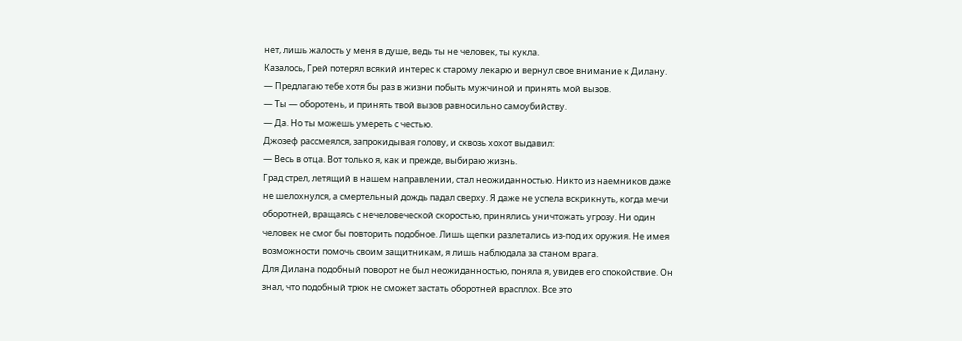нет, лишь жалость у меня в душе, ведь ты не человек, ты кукла.
Казалось, Грей потерял всякий интерес к старому лекарю и вернул свое внимание к Дилану.
— Предлагаю тебе хотя бы раз в жизни побыть мужчиной и принять мой вызов.
— Ты — оборотень, и принять твой вызов равносильно самоубийству.
— Да. Но ты можешь умереть с честью.
Джозеф рассмеялся, запрокидывая голову, и сквозь хохот выдавил:
— Весь в отца. Вот только я, как и прежде, выбираю жизнь.
Град стрел, летящий в нашем направлении, стал неожиданностью. Никто из наемников даже не шелохнулся, а смертельный дождь падал сверху. Я даже не успела вскрикнуть, когда мечи оборотней, вращаясь с нечеловеческой скоростью, принялись уничтожать угрозу. Ни один человек не смог бы повторить подобное. Лишь щепки разлетались из-под их оружия. Не имея возможности помочь своим защитникам, я лишь наблюдала за станом врага.
Для Дилана подобный поворот не был неожиданностью, поняла я, увидев его спокойствие. Он знал, что подобный трюк не сможет застать оборотней врасплох. Все это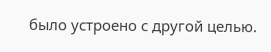было устроено с другой целью.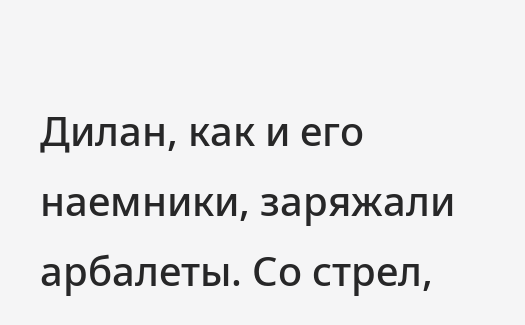Дилан, как и его наемники, заряжали арбалеты. Со стрел,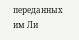переданных им Ли